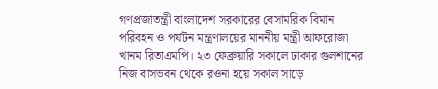গণপ্রজাতন্ত্রী বাংলাদেশ সরকারের বেসামরিক বিমান পরিবহন ও পর্যটন মন্ত্রণালয়ের মাননীয় মন্ত্রী আফরোজা খানম রিতাএমপি। ২৩ ফেব্রুয়ারি সকালে ঢাকার গুলশানের নিজ বাসভবন থেকে রওনা হয়ে সকাল সাড়ে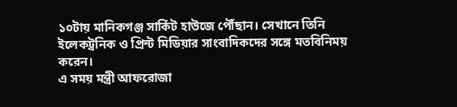১০টায় মানিকগঞ্জ সার্কিট হাউজে পৌঁছান। সেখানে তিনি ইলেকট্রনিক ও প্রিন্ট মিডিয়ার সাংবাদিকদের সঙ্গে মতবিনিময় করেন।
এ সময় মন্ত্রী আফরোজা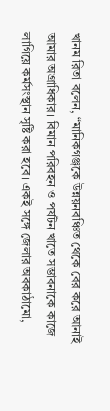খানম রিতা বলেন, “মানিকগঞ্জকে উন্নয়নবঞ্চিত থেকে বের করে আনাই আমার অগ্রাধিকার। বিমান পরিবহন ও পর্যটন খাতে সম্ভাবনাকে কাজে লাগিয়ে কর্মসংস্থান সৃষ্টি করা হবে। একই সঙ্গে জেলার অবকাঠামো,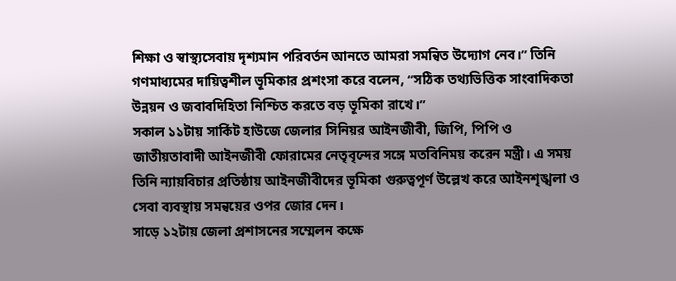শিক্ষা ও স্বাস্থ্যসেবায় দৃশ্যমান পরিবর্তন আনতে আমরা সমন্বিত উদ্যোগ নেব।” তিনি গণমাধ্যমের দায়িত্বশীল ভূমিকার প্রশংসা করে বলেন, “সঠিক তথ্যভিত্তিক সাংবাদিকতা উন্নয়ন ও জবাবদিহিতা নিশ্চিত করতে বড় ভূমিকা রাখে।”
সকাল ১১টায় সার্কিট হাউজে জেলার সিনিয়র আইনজীবী, জিপি, পিপি ও জাতীয়তাবাদী আইনজীবী ফোরামের নেতৃবৃন্দের সঙ্গে মতবিনিময় করেন মন্ত্রী। এ সময় তিনি ন্যায়বিচার প্রতিষ্ঠায় আইনজীবীদের ভূমিকা গুরুত্বপূর্ণ উল্লেখ করে আইনশৃঙ্খলা ও সেবা ব্যবস্থায় সমন্বয়ের ওপর জোর দেন।
সাড়ে ১২টায় জেলা প্রশাসনের সম্মেলন কক্ষে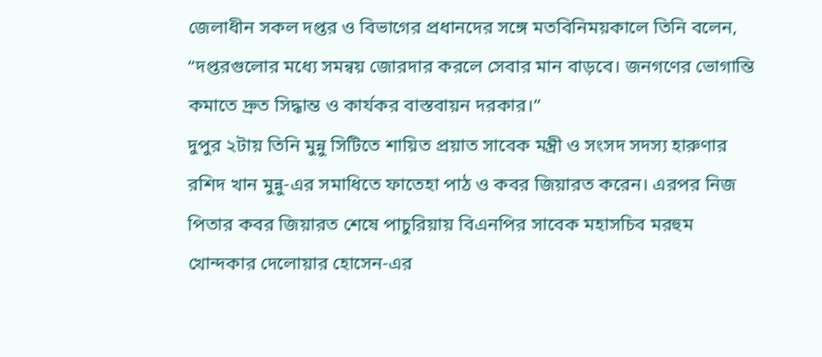জেলাধীন সকল দপ্তর ও বিভাগের প্রধানদের সঙ্গে মতবিনিময়কালে তিনি বলেন, “দপ্তরগুলোর মধ্যে সমন্বয় জোরদার করলে সেবার মান বাড়বে। জনগণের ভোগান্তি কমাতে দ্রুত সিদ্ধান্ত ও কার্যকর বাস্তবায়ন দরকার।”
দুপুর ২টায় তিনি মুন্নু সিটিতে শায়িত প্রয়াত সাবেক মন্ত্রী ও সংসদ সদস্য হারুণার রশিদ খান মুন্নু-এর সমাধিতে ফাতেহা পাঠ ও কবর জিয়ারত করেন। এরপর নিজ পিতার কবর জিয়ারত শেষে পাচুরিয়ায় বিএনপির সাবেক মহাসচিব মরহুম খোন্দকার দেলোয়ার হোসেন-এর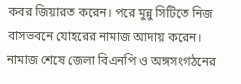কবর জিয়ারত করেন। পরে মুন্নু সিটিতে নিজ বাসভবনে যোহরের নামাজ আদায় করেন।
নামাজ শেষে জেলা বিএনপি ও অঙ্গসংগঠনের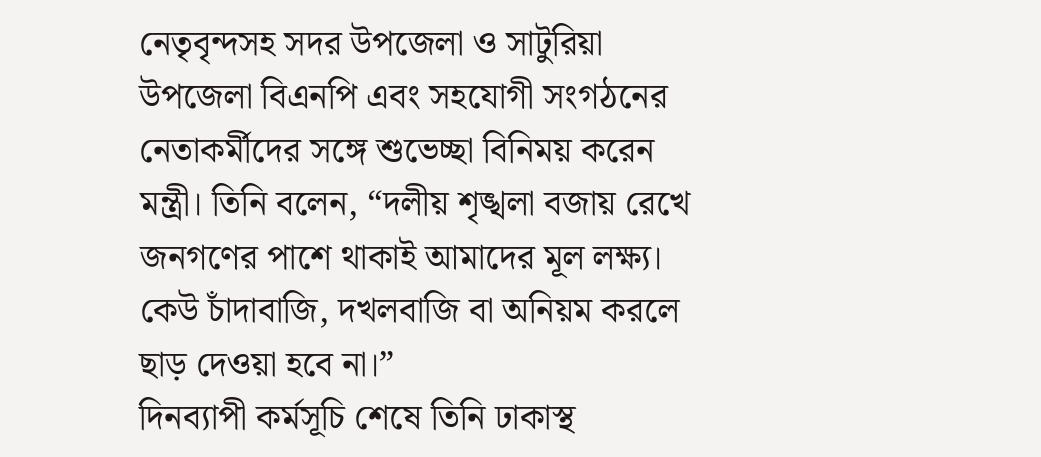নেতৃবৃন্দসহ সদর উপজেলা ও সাটুরিয়া উপজেলা বিএনপি এবং সহযোগী সংগঠনের নেতাকর্মীদের সঙ্গে শুভেচ্ছা বিনিময় করেন মন্ত্রী। তিনি বলেন, “দলীয় শৃঙ্খলা বজায় রেখে জনগণের পাশে থাকাই আমাদের মূল লক্ষ্য। কেউ চাঁদাবাজি, দখলবাজি বা অনিয়ম করলে ছাড় দেওয়া হবে না।”
দিনব্যাপী কর্মসূচি শেষে তিনি ঢাকাস্থ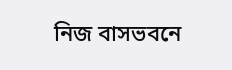নিজ বাসভবনে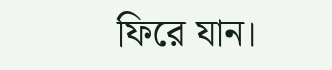ফিরে যান।